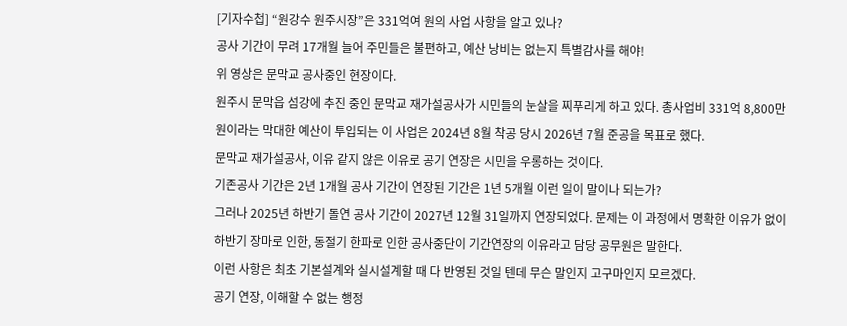[기자수첩] “원강수 원주시장”은 331억여 원의 사업 사항을 알고 있나?
공사 기간이 무려 17개월 늘어 주민들은 불편하고, 예산 낭비는 없는지 특별감사를 해야!
위 영상은 문막교 공사중인 현장이다.
원주시 문막읍 섬강에 추진 중인 문막교 재가설공사가 시민들의 눈살을 찌푸리게 하고 있다. 총사업비 331억 8,800만 원이라는 막대한 예산이 투입되는 이 사업은 2024년 8월 착공 당시 2026년 7월 준공을 목표로 했다.
문막교 재가설공사, 이유 같지 않은 이유로 공기 연장은 시민을 우롱하는 것이다.
기존공사 기간은 2년 1개월 공사 기간이 연장된 기간은 1년 5개월 이런 일이 말이나 되는가?
그러나 2025년 하반기 돌연 공사 기간이 2027년 12월 31일까지 연장되었다. 문제는 이 과정에서 명확한 이유가 없이 하반기 장마로 인한, 동절기 한파로 인한 공사중단이 기간연장의 이유라고 담당 공무원은 말한다.
이런 사항은 최초 기본설계와 실시설계할 때 다 반영된 것일 텐데 무슨 말인지 고구마인지 모르겠다.
공기 연장, 이해할 수 없는 행정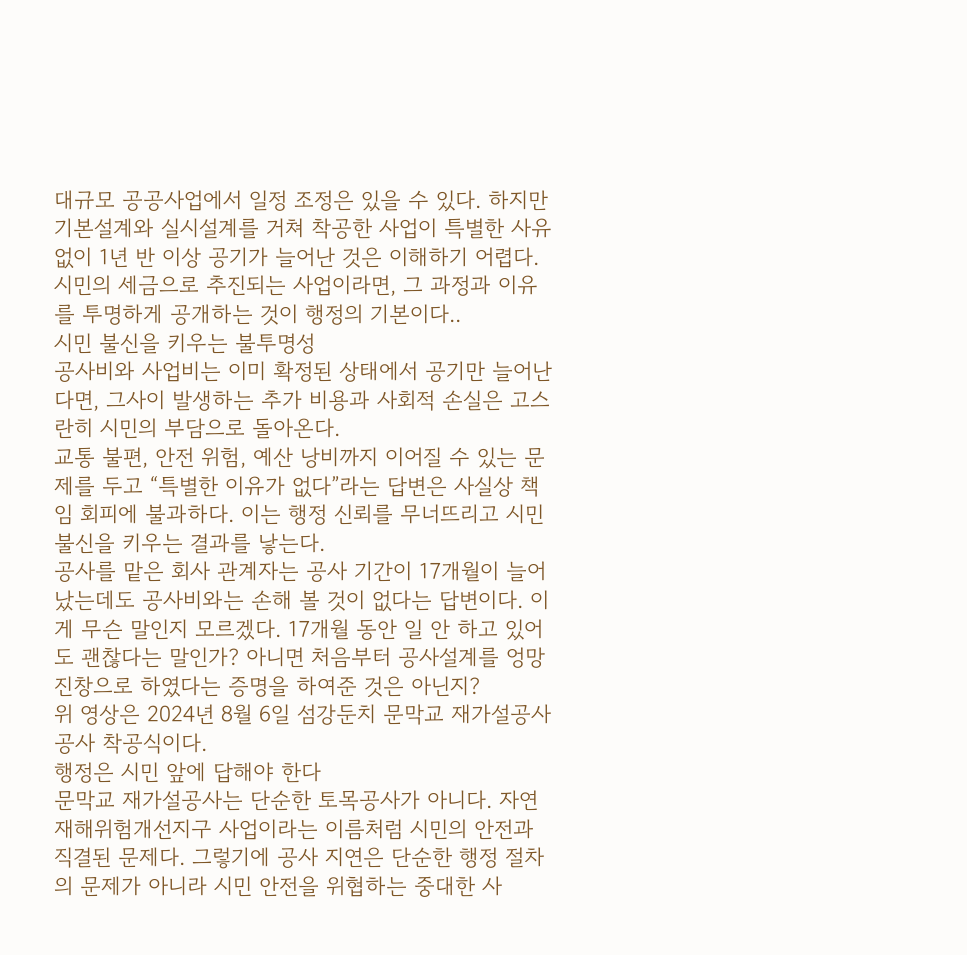대규모 공공사업에서 일정 조정은 있을 수 있다. 하지만 기본설계와 실시설계를 거쳐 착공한 사업이 특별한 사유 없이 1년 반 이상 공기가 늘어난 것은 이해하기 어렵다. 시민의 세금으로 추진되는 사업이라면, 그 과정과 이유를 투명하게 공개하는 것이 행정의 기본이다..
시민 불신을 키우는 불투명성
공사비와 사업비는 이미 확정된 상태에서 공기만 늘어난다면, 그사이 발생하는 추가 비용과 사회적 손실은 고스란히 시민의 부담으로 돌아온다.
교통 불편, 안전 위험, 예산 낭비까지 이어질 수 있는 문제를 두고 “특별한 이유가 없다”라는 답변은 사실상 책임 회피에 불과하다. 이는 행정 신뢰를 무너뜨리고 시민 불신을 키우는 결과를 낳는다.
공사를 맡은 회사 관계자는 공사 기간이 17개월이 늘어났는데도 공사비와는 손해 볼 것이 없다는 답변이다. 이게 무슨 말인지 모르겠다. 17개월 동안 일 안 하고 있어도 괜찮다는 말인가? 아니면 처음부터 공사설계를 엉망진창으로 하였다는 증명을 하여준 것은 아닌지?
위 영상은 2024년 8월 6일 섬강둔치 문막교 재가설공사 공사 착공식이다.
행정은 시민 앞에 답해야 한다
문막교 재가설공사는 단순한 토목공사가 아니다. 자연재해위험개선지구 사업이라는 이름처럼 시민의 안전과 직결된 문제다. 그렇기에 공사 지연은 단순한 행정 절차의 문제가 아니라 시민 안전을 위협하는 중대한 사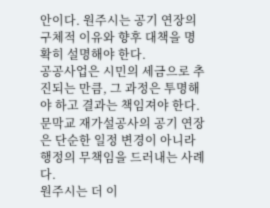안이다. 원주시는 공기 연장의 구체적 이유와 향후 대책을 명확히 설명해야 한다.
공공사업은 시민의 세금으로 추진되는 만큼, 그 과정은 투명해야 하고 결과는 책임져야 한다. 문막교 재가설공사의 공기 연장은 단순한 일정 변경이 아니라 행정의 무책임을 드러내는 사례다.
원주시는 더 이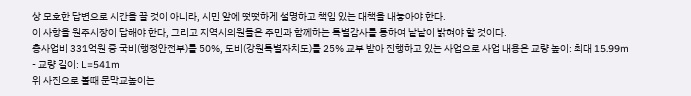상 모호한 답변으로 시간을 끌 것이 아니라, 시민 앞에 떳떳하게 설명하고 책임 있는 대책을 내놓아야 한다.
이 사항을 원주시장이 답해야 한다, 그리고 지역시의원들은 주민과 함께하는 특별감사를 통하여 낱낱이 밝혀야 할 것이다.
총사업비 331억원 중 국비(행정안전부)를 50%, 도비(강원특별자치도)를 25% 교부 받아 진행하고 있는 사업으로 사업 내용은 교량 높이: 최대 15.99m - 교량 길이: L=541m
위 사진으로 볼때 문막교높이는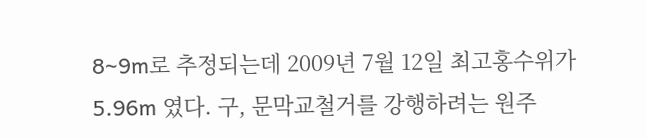8~9m로 추정되는데 2009년 7월 12일 최고홍수위가 5.96m 였다. 구, 문막교철거를 강행하려는 원주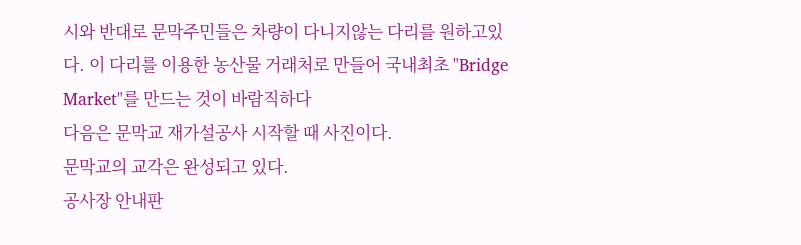시와 반대로 문막주민들은 차량이 다니지않는 다리를 원하고있다. 이 다리를 이용한 농산물 거래처로 만들어 국내최초 "Bridge Market"를 만드는 것이 바람직하다
다음은 문막교 재가설공사 시작할 때 사진이다.
문막교의 교각은 완성되고 있다.
공사장 안내판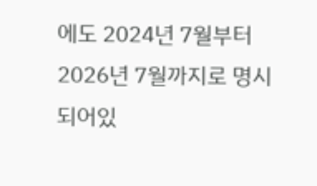에도 2024년 7월부터 2026년 7월까지로 명시되어있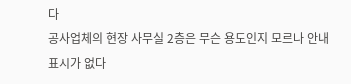다
공사업체의 현장 사무실 2층은 무슨 용도인지 모르나 안내표시가 없다